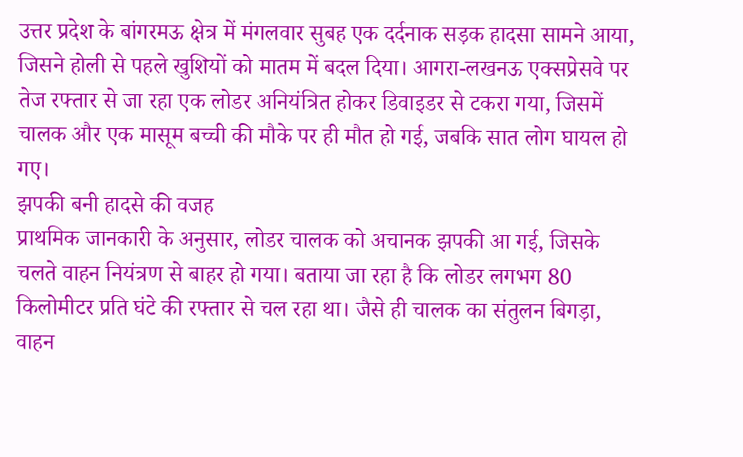उत्तर प्रदेश के बांगरमऊ क्षेत्र में मंगलवार सुबह एक दर्दनाक सड़क हादसा सामने आया, जिसने होली से पहले खुशियों को मातम में बदल दिया। आगरा-लखनऊ एक्सप्रेसवे पर तेज रफ्तार से जा रहा एक लोडर अनियंत्रित होकर डिवाइडर से टकरा गया, जिसमें चालक और एक मासूम बच्ची की मौके पर ही मौत हो गई, जबकि सात लोग घायल हो गए।
झपकी बनी हादसे की वजह
प्राथमिक जानकारी के अनुसार, लोडर चालक को अचानक झपकी आ गई, जिसके चलते वाहन नियंत्रण से बाहर हो गया। बताया जा रहा है कि लोडर लगभग 80 किलोमीटर प्रति घंटे की रफ्तार से चल रहा था। जैसे ही चालक का संतुलन बिगड़ा, वाहन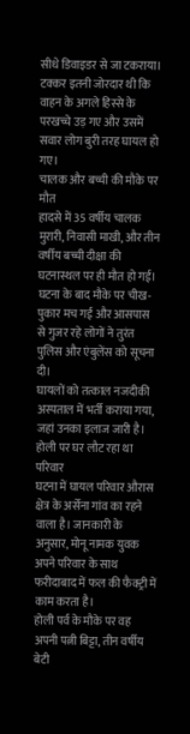सीधे डिवाइडर से जा टकराया।
टक्कर इतनी जोरदार थी कि वाहन के अगले हिस्से के परखच्चे उड़ गए और उसमें सवार लोग बुरी तरह घायल हो गए।
चालक और बच्ची की मौके पर मौत
हादसे में 35 वर्षीय चालक मुरारी, निवासी माखी, और तीन वर्षीय बच्ची दीक्षा की घटनास्थल पर ही मौत हो गई। घटना के बाद मौके पर चीख-पुकार मच गई और आसपास से गुजर रहे लोगों ने तुरंत पुलिस और एंबुलेंस को सूचना दी।
घायलों को तत्काल नजदीकी अस्पताल में भर्ती कराया गया, जहां उनका इलाज जारी है।
होली पर घर लौट रहा था परिवार
घटना में घायल परिवार औरास क्षेत्र के अर्सेना गांव का रहने वाला है। जानकारी के अनुसार, मोनू नामक युवक अपने परिवार के साथ फरीदाबाद में फल की फैक्ट्री में काम करता है।
होली पर्व के मौके पर वह अपनी पत्नी बिट्टा, तीन वर्षीय बेटी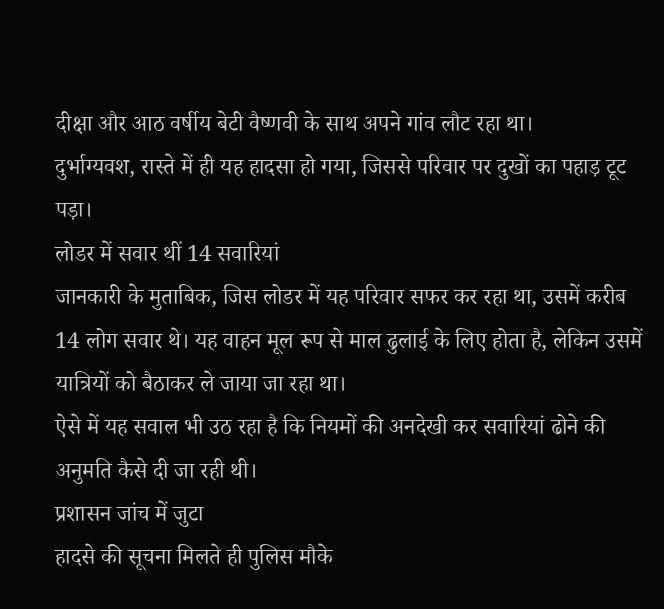दीक्षा और आठ वर्षीय बेटी वैष्णवी के साथ अपने गांव लौट रहा था।
दुर्भाग्यवश, रास्ते में ही यह हादसा हो गया, जिससे परिवार पर दुखों का पहाड़ टूट पड़ा।
लोडर में सवार थीं 14 सवारियां
जानकारी के मुताबिक, जिस लोडर में यह परिवार सफर कर रहा था, उसमें करीब 14 लोग सवार थे। यह वाहन मूल रूप से माल ढुलाई के लिए होता है, लेकिन उसमें यात्रियों को बैठाकर ले जाया जा रहा था।
ऐसे में यह सवाल भी उठ रहा है कि नियमों की अनदेखी कर सवारियां ढोने की अनुमति कैसे दी जा रही थी।
प्रशासन जांच में जुटा
हादसे की सूचना मिलते ही पुलिस मौके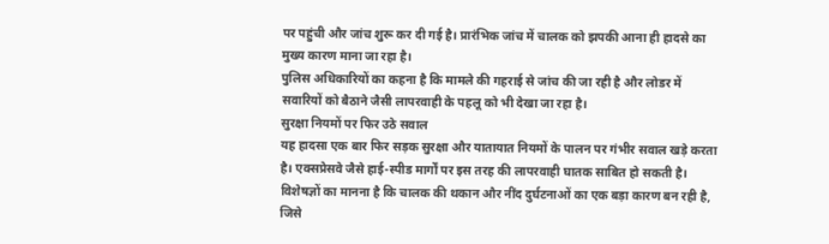पर पहुंची और जांच शुरू कर दी गई है। प्रारंभिक जांच में चालक को झपकी आना ही हादसे का मुख्य कारण माना जा रहा है।
पुलिस अधिकारियों का कहना है कि मामले की गहराई से जांच की जा रही है और लोडर में सवारियों को बैठाने जैसी लापरवाही के पहलू को भी देखा जा रहा है।
सुरक्षा नियमों पर फिर उठे सवाल
यह हादसा एक बार फिर सड़क सुरक्षा और यातायात नियमों के पालन पर गंभीर सवाल खड़े करता है। एक्सप्रेसवे जैसे हाई-स्पीड मार्गों पर इस तरह की लापरवाही घातक साबित हो सकती है।
विशेषज्ञों का मानना है कि चालक की थकान और नींद दुर्घटनाओं का एक बड़ा कारण बन रही है, जिसे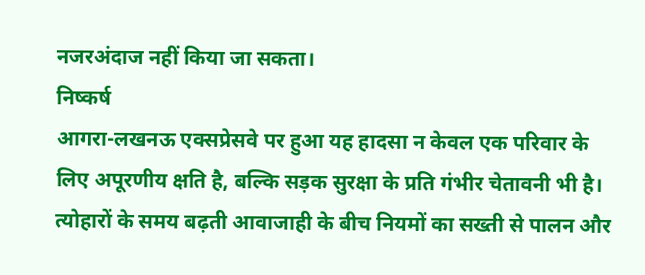नजरअंदाज नहीं किया जा सकता।
निष्कर्ष
आगरा-लखनऊ एक्सप्रेसवे पर हुआ यह हादसा न केवल एक परिवार के लिए अपूरणीय क्षति है, बल्कि सड़क सुरक्षा के प्रति गंभीर चेतावनी भी है। त्योहारों के समय बढ़ती आवाजाही के बीच नियमों का सख्ती से पालन और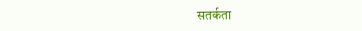सतर्कता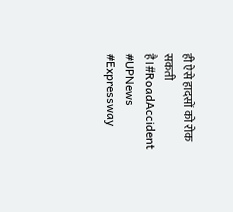ही ऐसे हादसों को रोक सकती है।#RoadAccident #UPNews #Expressway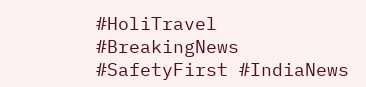#HoliTravel #BreakingNews #SafetyFirst #IndiaNews